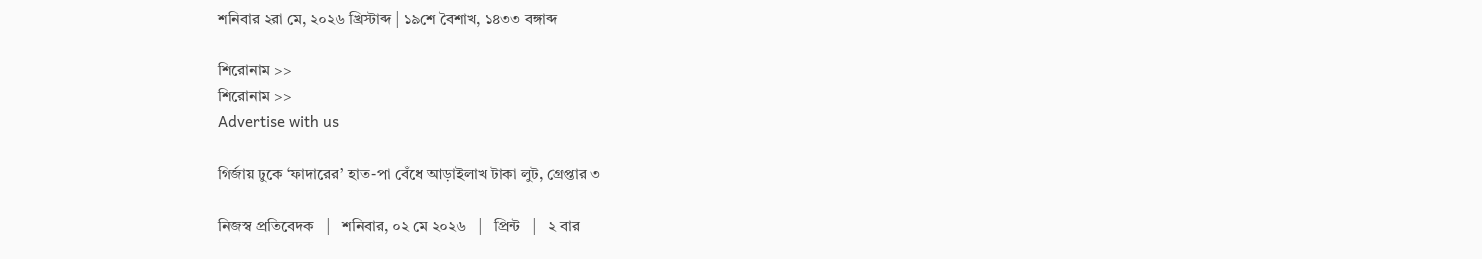শনিবার ২রা মে, ২০২৬ খ্রিস্টাব্দ | ১৯শে বৈশাখ, ১৪৩৩ বঙ্গাব্দ

শিরোনাম >>
শিরোনাম >>
Advertise with us

গির্জায় ঢুকে ‘ফাদারের’ হাত-পা বেঁধে আড়াইলাখ টাকা লুট, গ্রেপ্তার ৩

নিজস্ব প্রতিবেদক   |   শনিবার, ০২ মে ২০২৬   |   প্রিন্ট   |   ২ বার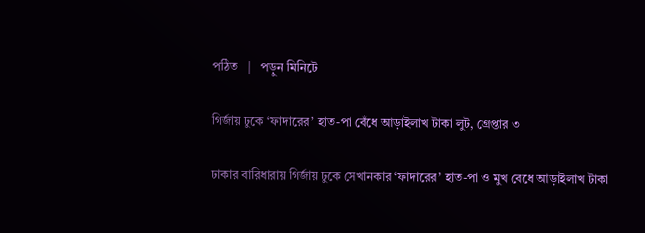পঠিত   |   পড়ুন মিনিটে

গির্জায় ঢুকে ‘ফাদারের’ হাত-পা বেঁধে আড়াইলাখ টাকা লুট, গ্রেপ্তার ৩

ঢাকার বারিধারায় গির্জায় ঢুকে সেখানকার ‘ফাদারের’ হাত-পা ও মুখ বেধে আড়াইলাখ টাকা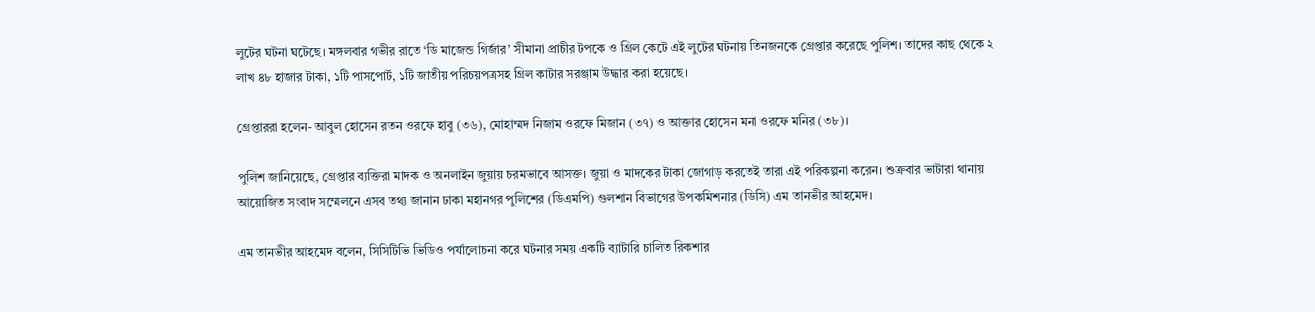লুটের ঘটনা ঘটেছে। মঙ্গলবার গভীর রাতে ‘ডি মাজেন্ড গির্জার’ সীমানা প্রাচীর টপকে ও গ্রিল কেটে এই লুটের ঘটনায় তিনজনকে গ্রেপ্তার করেছে পুলিশ। তাদের কাছ থেকে ২ লাখ ৪৮ হাজার টাকা, ১টি পাসপোর্ট, ১টি জাতীয় পরিচয়পত্রসহ গ্রিল কাটার সরঞ্জাম উদ্ধার করা হয়েছে।

গ্রেপ্তাররা হলেন- আবুল হোসেন রতন ওরফে হাবু (৩৬), মোহাম্মদ নিজাম ওরফে মিজান (৩৭) ও আক্তার হোসেন মনা ওরফে মনির (৩৮)।

পুলিশ জানিয়েছে, গ্রেপ্তার ব্যক্তিরা মাদক ও অনলাইন জুয়ায় চরমভাবে আসক্ত। জুয়া ও মাদকের টাকা জোগাড় করতেই তারা এই পরিকল্পনা করেন। শুক্রবার ভাটারা থানায় আয়োজিত সংবাদ সম্মেলনে এসব তথ্য জানান ঢাকা মহানগর পুলিশের (ডিএমপি) গুলশান বিভাগের উপকমিশনার (ডিসি) এম তানভীর আহমেদ।

এম তানভীর আহমেদ বলেন, সিসিটিভি ভিডিও পর্যালোচনা করে ঘটনার সময় একটি ব্যাটারি চালিত রিকশার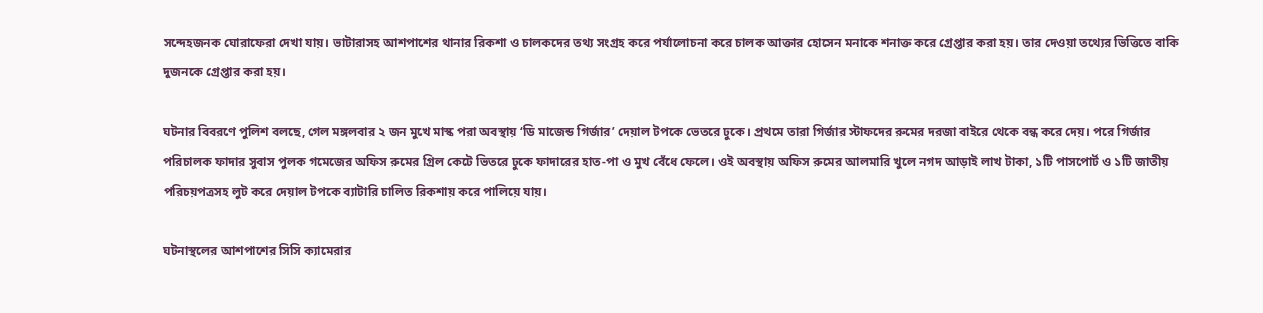সন্দেহজনক ঘোরাফেরা দেখা যায়। ভাটারাসহ আশপাশের থানার রিকশা ও চালকদের তথ্য সংগ্রহ করে পর্যালোচনা করে চালক আক্তার হোসেন মনাকে শনাক্ত করে গ্রেপ্তার করা হয়। তার দেওয়া তথ্যের ভিত্তিতে বাকি দুজনকে গ্রেপ্তার করা হয়।

ঘটনার বিবরণে পুলিশ বলছে, গেল মঙ্গলবার ২ জন মুখে মাস্ক পরা অবস্থায় ‘ডি মাজেন্ড গির্জার’ দেয়াল টপকে ভেতরে ঢুকে। প্রথমে তারা গির্জার স্টাফদের রুমের দরজা বাইরে থেকে বন্ধ করে দেয়। পরে গির্জার পরিচালক ফাদার সুবাস পুলক গমেজের অফিস রুমের গ্রিল কেটে ভিতরে ঢুকে ফাদারের হাত-পা ও মুখ বেঁধে ফেলে। ওই অবস্থায় অফিস রুমের আলমারি খুলে নগদ আড়াই লাখ টাকা, ১টি পাসপোর্ট ও ১টি জাতীয় পরিচয়পত্রসহ লুট করে দেয়াল টপকে ব্যাটারি চালিত রিকশায় করে পালিয়ে যায়।

ঘটনাস্থলের আশপাশের সিসি ক্যামেরার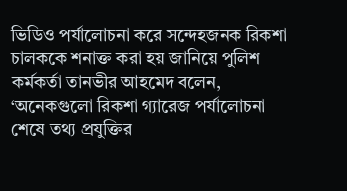ভিডিও পর্যালোচনা করে সন্দেহজনক রিকশা চালককে শনাক্ত করা হয় জানিয়ে পুলিশ কর্মকর্তা তানভীর আহমেদ বলেন, ‘অনেকগুলো রিকশা গ্যারেজ পর্যালোচনা শেষে তথ্য প্রযুক্তির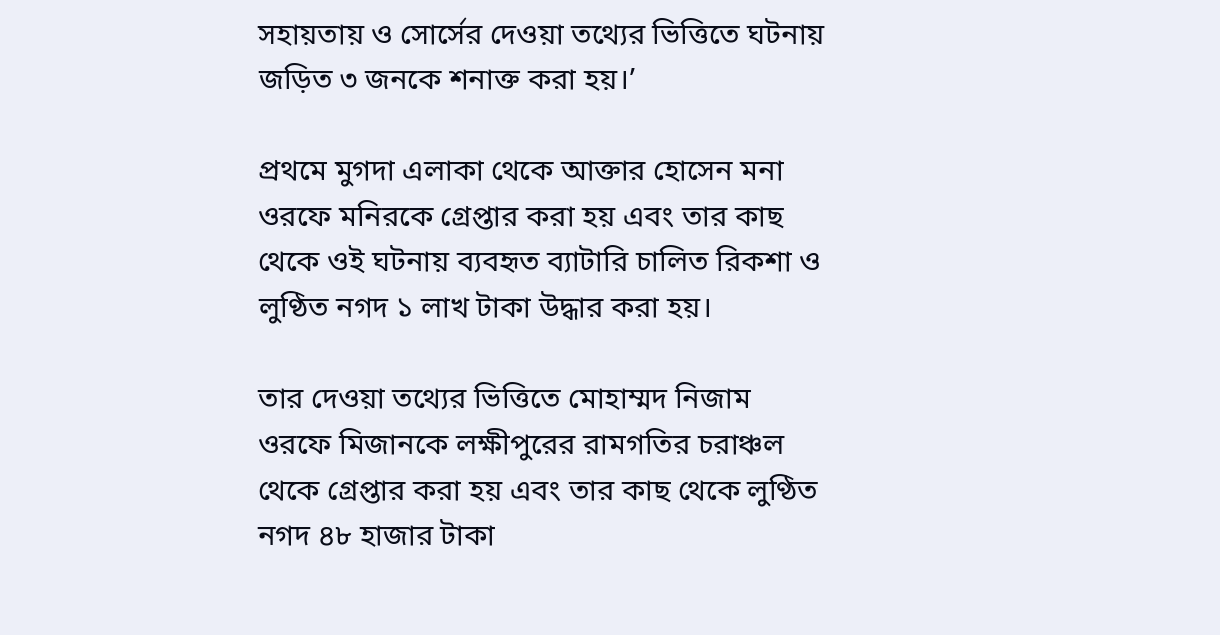সহায়তায় ও সোর্সের দেওয়া তথ্যের ভিত্তিতে ঘটনায় জড়িত ৩ জনকে শনাক্ত করা হয়।’

প্রথমে মুগদা এলাকা থেকে আক্তার হোসেন মনা ওরফে মনিরকে গ্রেপ্তার করা হয় এবং তার কাছ থেকে ওই ঘটনায় ব্যবহৃত ব্যাটারি চালিত রিকশা ও লুণ্ঠিত নগদ ১ লাখ টাকা উদ্ধার করা হয়।

তার দেওয়া তথ্যের ভিত্তিতে মোহাম্মদ নিজাম ওরফে মিজানকে লক্ষীপুরের রামগতির চরাঞ্চল থেকে গ্রেপ্তার করা হয় এবং তার কাছ থেকে লুণ্ঠিত নগদ ৪৮ হাজার টাকা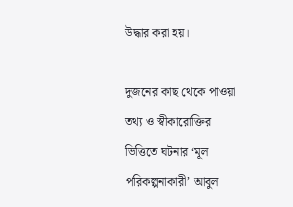উদ্ধার করা হয়।

দুজনের কাছ থেকে পাওয়া তথ্য ও স্বীকারোক্তির ভিত্তিতে ঘটনার ‘মূল পরিকল্পনাকারী’ আবুল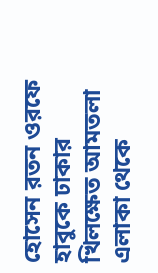হোসেন রতন ওরফে হাবুকে ঢাকার খিলক্ষেত আমতলা এলাকা থেকে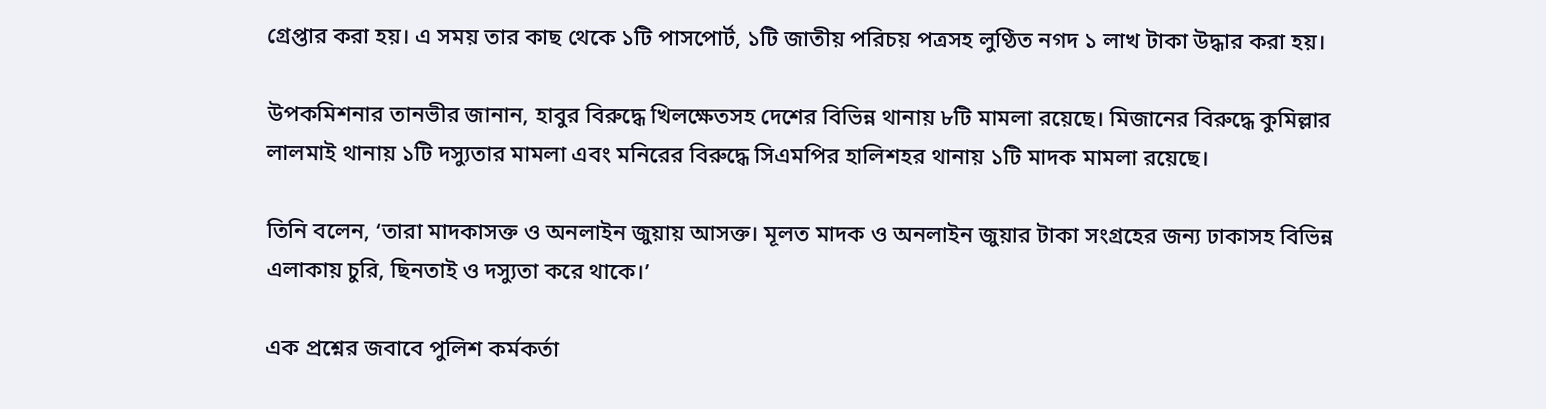গ্রেপ্তার করা হয়। এ সময় তার কাছ থেকে ১টি পাসপোর্ট, ১টি জাতীয় পরিচয় পত্রসহ লুণ্ঠিত নগদ ১ লাখ টাকা উদ্ধার করা হয়।

উপকমিশনার তানভীর জানান, হাবুর বিরুদ্ধে খিলক্ষেতসহ দেশের বিভিন্ন থানায় ৮টি মামলা রয়েছে। মিজানের বিরুদ্ধে কুমিল্লার লালমাই থানায় ১টি দস্যুতার মামলা এবং মনিরের বিরুদ্ধে সিএমপির হালিশহর থানায় ১টি মাদক মামলা রয়েছে।

তিনি বলেন, ‘তারা মাদকাসক্ত ও অনলাইন জুয়ায় আসক্ত। মূলত মাদক ও অনলাইন জুয়ার টাকা সংগ্রহের জন্য ঢাকাসহ বিভিন্ন এলাকায় চুরি, ছিনতাই ও দস্যুতা করে থাকে।’

এক প্রশ্নের জবাবে পুলিশ কর্মকর্তা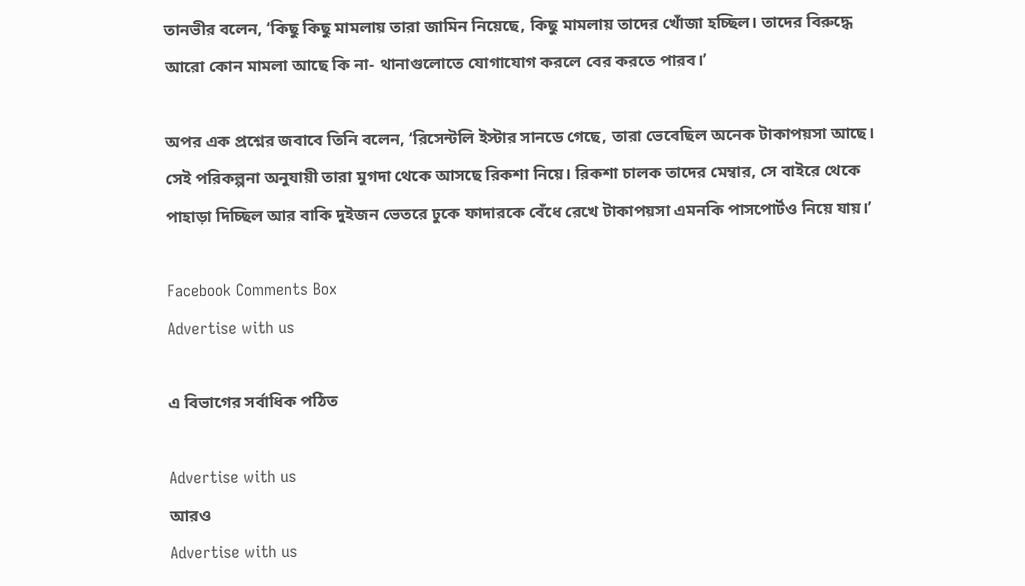তানভীর বলেন, ‘কিছু কিছু মামলায় তারা জামিন নিয়েছে, কিছু মামলায় তাদের খোঁজা হচ্ছিল। তাদের বিরুদ্ধে আরো কোন মামলা আছে কি না- থানাগুলোতে যোগাযোগ করলে বের করতে পারব।’

অপর এক প্রশ্নের জবাবে তিনি বলেন, ‘রিসেন্টলি ইস্টার সানডে গেছে, তারা ভেবেছিল অনেক টাকাপয়সা আছে। সেই পরিকল্পনা অনুযায়ী তারা মুগদা থেকে আসছে রিকশা নিয়ে। রিকশা চালক তাদের মেম্বার, সে বাইরে থেকে পাহাড়া দিচ্ছিল আর বাকি দুইজন ভেতরে ঢুকে ফাদারকে বেঁধে রেখে টাকাপয়সা এমনকি পাসপোর্টও নিয়ে যায়।’

Facebook Comments Box
Advertise with us

এ বিভাগের সর্বাধিক পঠিত

Advertise with us
আরও
Advertise with us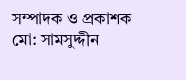সম্পাদক ও প্রকাশক
মো: সামসুদ্দীন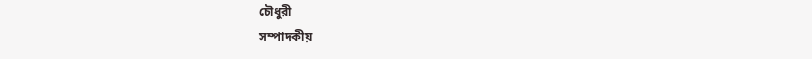চৌধুরী
সম্পাদকীয়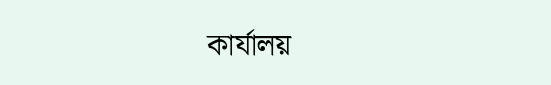কার্যালয়